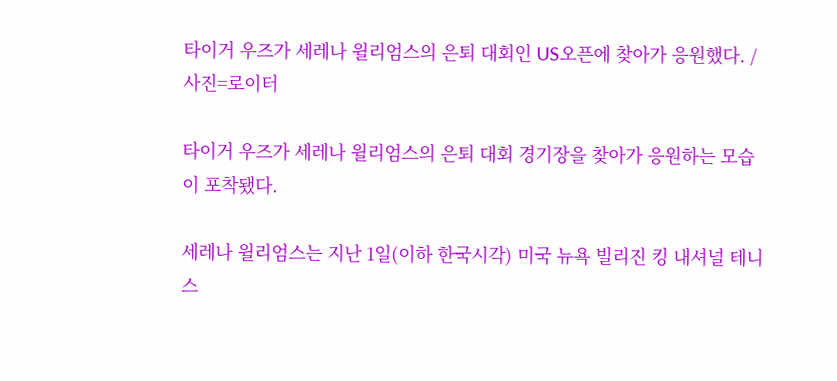타이거 우즈가 세레나 윌리엄스의 은퇴 대회인 US오픈에 찾아가 응원했다. /사진=로이터

타이거 우즈가 세레나 윌리엄스의 은퇴 대회 경기장을 찾아가 응원하는 모습이 포착됐다.

세레나 윌리엄스는 지난 1일(이하 한국시각) 미국 뉴욕 빌리진 킹 내셔널 테니스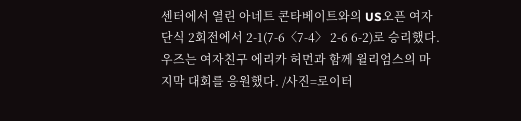센터에서 열린 아네트 콘타베이트와의 US오픈 여자 단식 2회전에서 2-1(7-6〈7-4〉 2-6 6-2)로 승리했다.
우즈는 여자친구 에리카 허먼과 함께 윌리엄스의 마지막 대회를 응원했다. /사진=로이터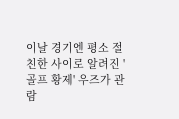이날 경기엔 평소 절친한 사이로 알려진 '골프 황제' 우즈가 관람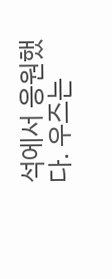석에서 응원했다. 우즈는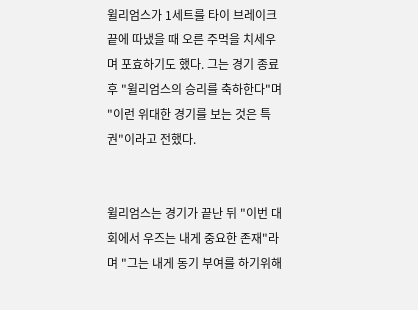윌리엄스가 1세트를 타이 브레이크 끝에 따냈을 때 오른 주먹을 치세우며 포효하기도 했다. 그는 경기 종료 후 "윌리엄스의 승리를 축하한다"며 "이런 위대한 경기를 보는 것은 특권"이라고 전했다.


윌리엄스는 경기가 끝난 뒤 "이번 대회에서 우즈는 내게 중요한 존재"라며 "그는 내게 동기 부여를 하기위해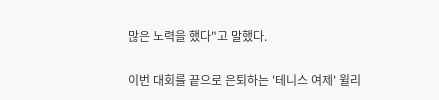많은 노력을 했다"고 말했다.

이번 대회를 끝으로 은퇴하는 '테니스 여제' 윌리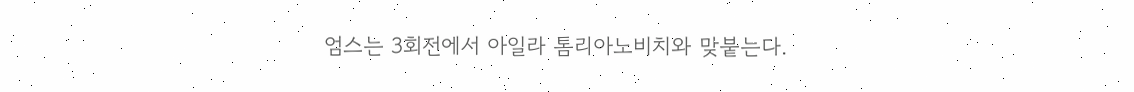엄스는 3회전에서 아일라 톰리아노비치와 맞붙는다.